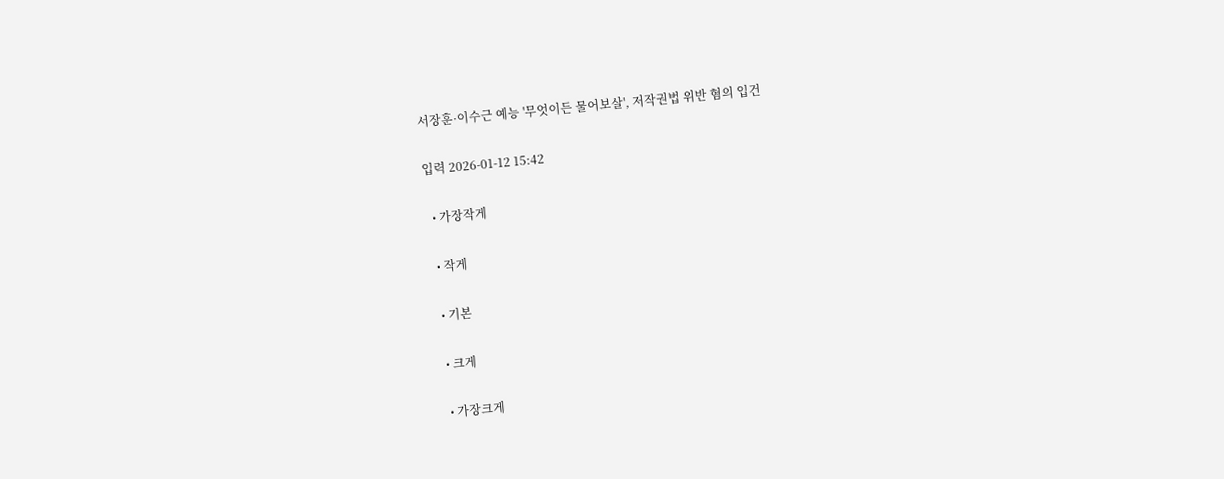서장훈·이수근 예능 '무엇이든 물어보살', 저작권법 위반 혐의 입건

입력 2026-01-12 15:42

  • 가장작게

  • 작게

  • 기본

  • 크게

  • 가장크게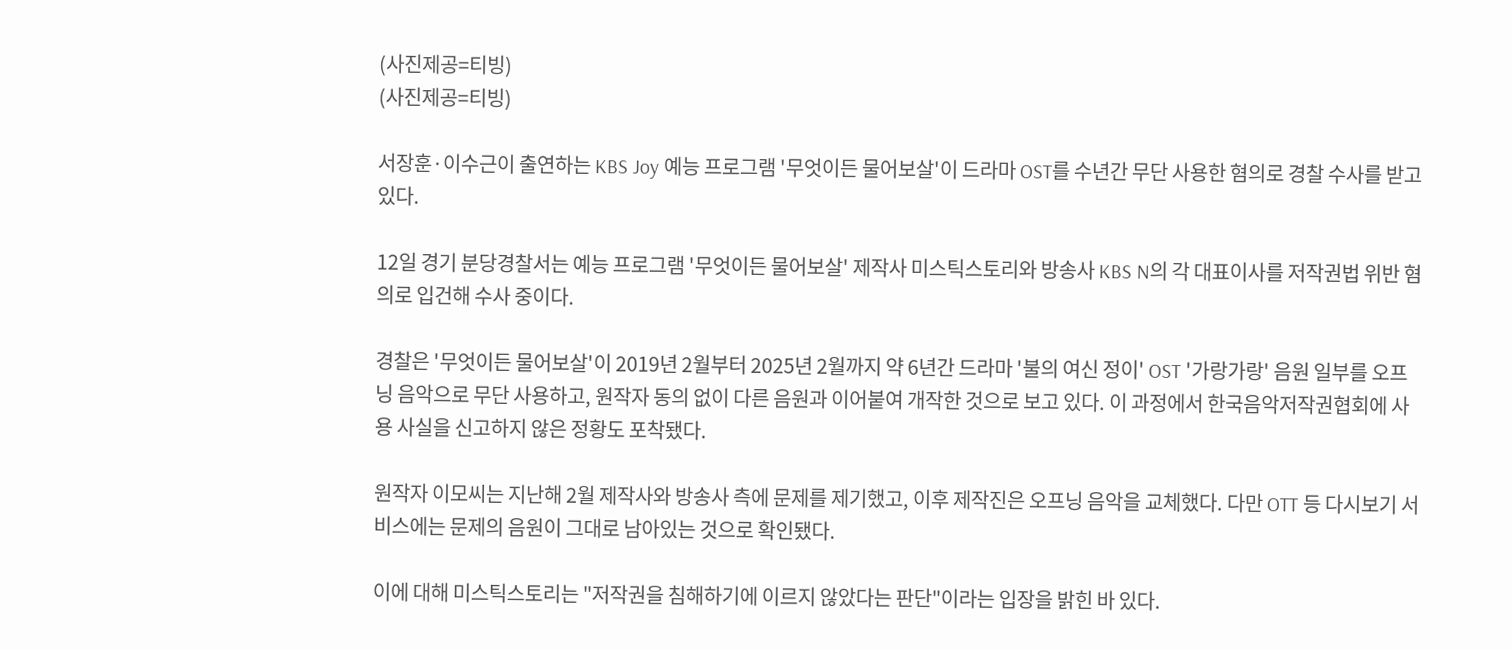(사진제공=티빙)
(사진제공=티빙)

서장훈·이수근이 출연하는 KBS Joy 예능 프로그램 '무엇이든 물어보살'이 드라마 OST를 수년간 무단 사용한 혐의로 경찰 수사를 받고 있다.

12일 경기 분당경찰서는 예능 프로그램 '무엇이든 물어보살' 제작사 미스틱스토리와 방송사 KBS N의 각 대표이사를 저작권법 위반 혐의로 입건해 수사 중이다.

경찰은 '무엇이든 물어보살'이 2019년 2월부터 2025년 2월까지 약 6년간 드라마 '불의 여신 정이' OST '가랑가랑' 음원 일부를 오프닝 음악으로 무단 사용하고, 원작자 동의 없이 다른 음원과 이어붙여 개작한 것으로 보고 있다. 이 과정에서 한국음악저작권협회에 사용 사실을 신고하지 않은 정황도 포착됐다.

원작자 이모씨는 지난해 2월 제작사와 방송사 측에 문제를 제기했고, 이후 제작진은 오프닝 음악을 교체했다. 다만 OTT 등 다시보기 서비스에는 문제의 음원이 그대로 남아있는 것으로 확인됐다.

이에 대해 미스틱스토리는 "저작권을 침해하기에 이르지 않았다는 판단"이라는 입장을 밝힌 바 있다.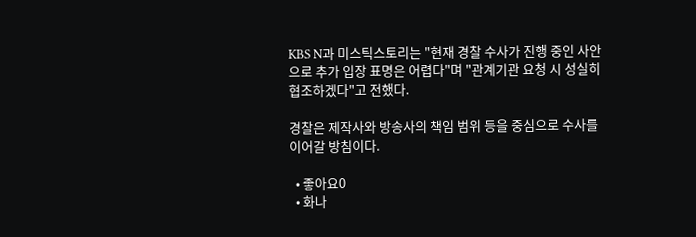KBS N과 미스틱스토리는 "현재 경찰 수사가 진행 중인 사안으로 추가 입장 표명은 어렵다"며 "관계기관 요청 시 성실히 협조하겠다"고 전했다.

경찰은 제작사와 방송사의 책임 범위 등을 중심으로 수사를 이어갈 방침이다.

  • 좋아요0
  • 화나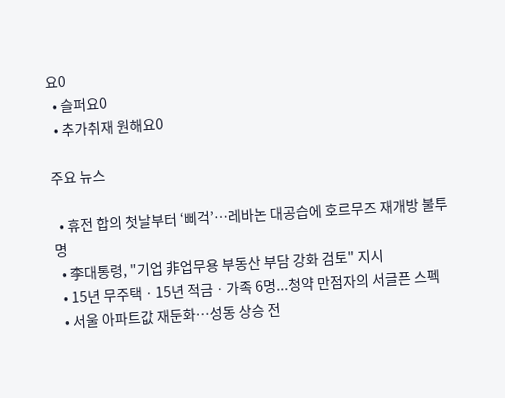요0
  • 슬퍼요0
  • 추가취재 원해요0

주요 뉴스

  • 휴전 합의 첫날부터 ‘삐걱’…레바논 대공습에 호르무즈 재개방 불투명
  • 李대통령, "기업 非업무용 부동산 부담 강화 검토" 지시
  • 15년 무주택ㆍ15년 적금ㆍ가족 6명...청약 만점자의 서글픈 스펙
  • 서울 아파트값 재둔화⋯성동 상승 전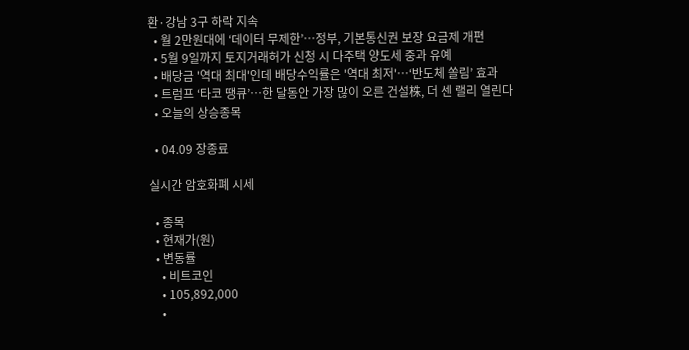환·강남 3구 하락 지속
  • 월 2만원대에 ‘데이터 무제한’…정부, 기본통신권 보장 요금제 개편
  • 5월 9일까지 토지거래허가 신청 시 다주택 양도세 중과 유예
  • 배당금 '역대 최대'인데 배당수익률은 '역대 최저'⋯‘반도체 쏠림’ 효과
  • 트럼프 ‘타코 땡큐’…한 달동안 가장 많이 오른 건설株, 더 센 랠리 열린다
  • 오늘의 상승종목

  • 04.09 장종료

실시간 암호화폐 시세

  • 종목
  • 현재가(원)
  • 변동률
    • 비트코인
    • 105,892,000
    •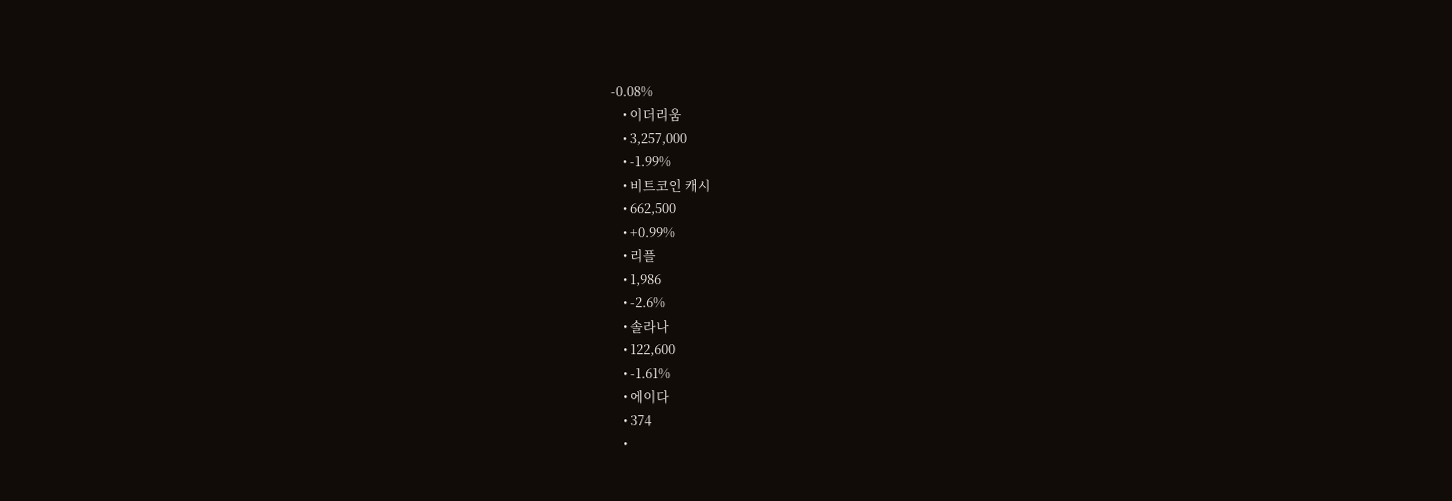-0.08%
    • 이더리움
    • 3,257,000
    • -1.99%
    • 비트코인 캐시
    • 662,500
    • +0.99%
    • 리플
    • 1,986
    • -2.6%
    • 솔라나
    • 122,600
    • -1.61%
    • 에이다
    • 374
    •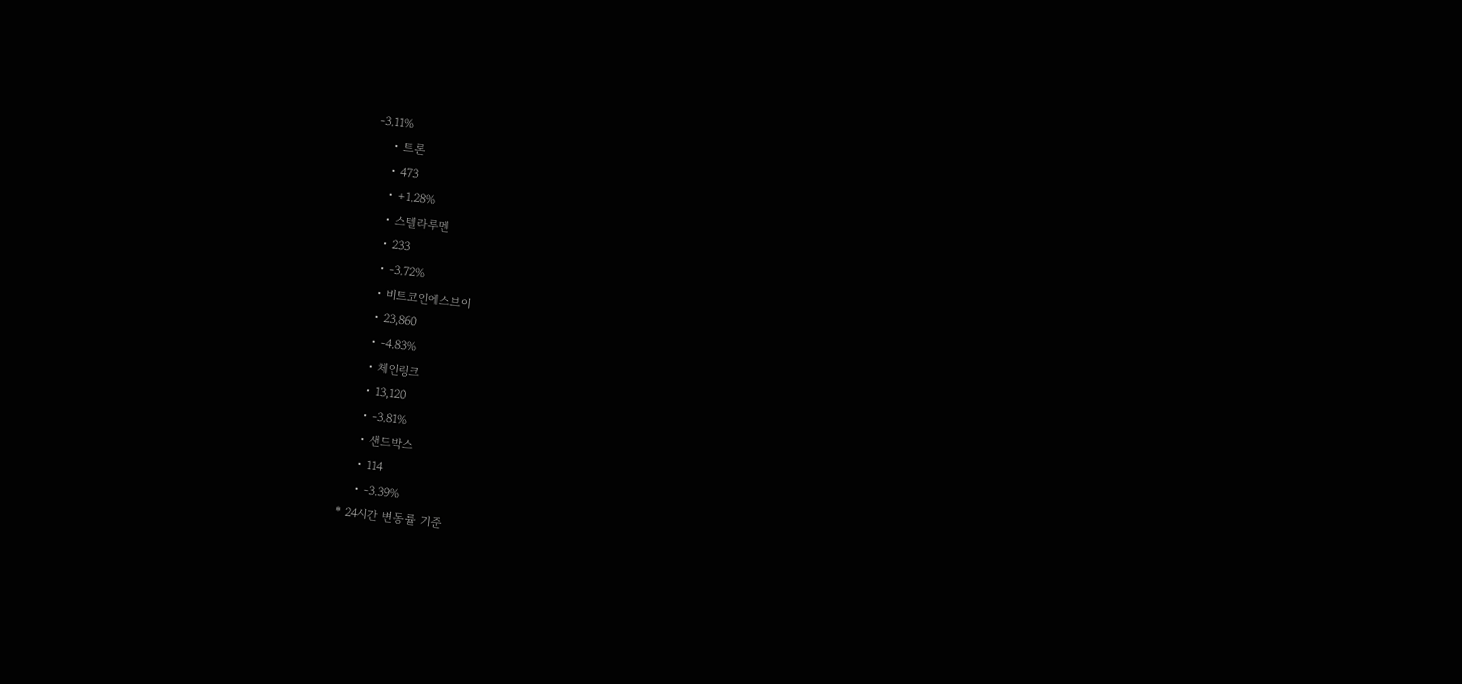-3.11%
    • 트론
    • 473
    • +1.28%
    • 스텔라루멘
    • 233
    • -3.72%
    • 비트코인에스브이
    • 23,860
    • -4.83%
    • 체인링크
    • 13,120
    • -3.81%
    • 샌드박스
    • 114
    • -3.39%
* 24시간 변동률 기준